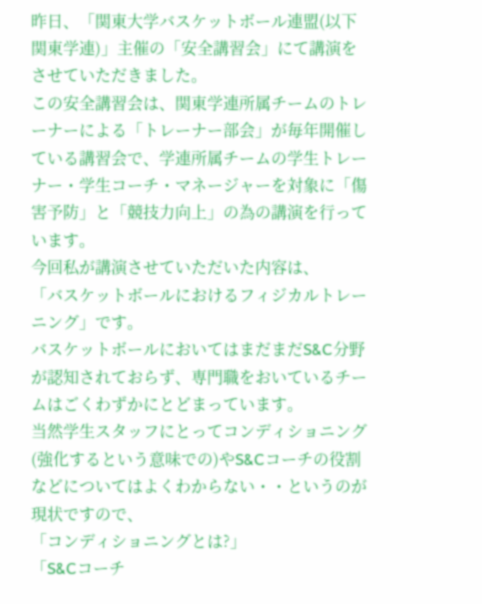昨日、「関東大学バスケットボール連盟(以下関東学連)」主催の「安全講習会」にて講演をさせていただきました。
この安全講習会は、関東学連所属チームのトレーナーによる「トレーナー部会」が毎年開催している講習会で、学連所属チームの学生トレーナー・学生コーチ・マネージャーを対象に「傷害予防」と「競技力向上」の為の講演を行っています。
今回私が講演させていただいた内容は、
「バスケットボールにおけるフィジカルトレーニング」です。
バスケットボールにおいてはまだまだS&C分野が認知されておらず、専門職をおいているチームはごくわずかにとどまっています。
当然学生スタッフにとってコンディショニング(強化するという意味での)やS&Cコーチの役割などについてはよくわからない・・というのが現状ですので、
「コンディショニングとは?」
「S&Cコーチ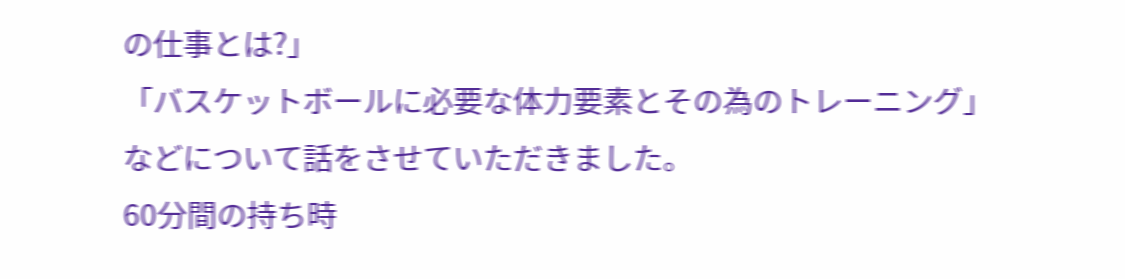の仕事とは?」
「バスケットボールに必要な体力要素とその為のトレーニング」
などについて話をさせていただきました。
60分間の持ち時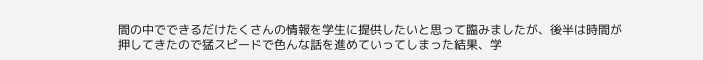間の中でできるだけたくさんの情報を学生に提供したいと思って臨みましたが、後半は時間が押してきたので猛スピードで色んな話を進めていってしまった結果、学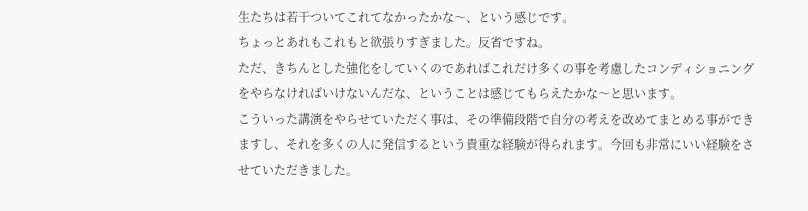生たちは若干ついてこれてなかったかな〜、という感じです。
ちょっとあれもこれもと欲張りすぎました。反省ですね。
ただ、きちんとした強化をしていくのであればこれだけ多くの事を考慮したコンディショニングをやらなければいけないんだな、ということは感じてもらえたかな〜と思います。
こういった講演をやらせていただく事は、その準備段階で自分の考えを改めてまとめる事ができますし、それを多くの人に発信するという貴重な経験が得られます。今回も非常にいい経験をさせていただきました。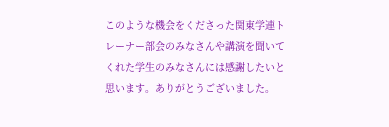このような機会をくださった関東学連トレーナー部会のみなさんや講演を聞いてくれた学生のみなさんには感謝したいと思います。ありがとうございました。